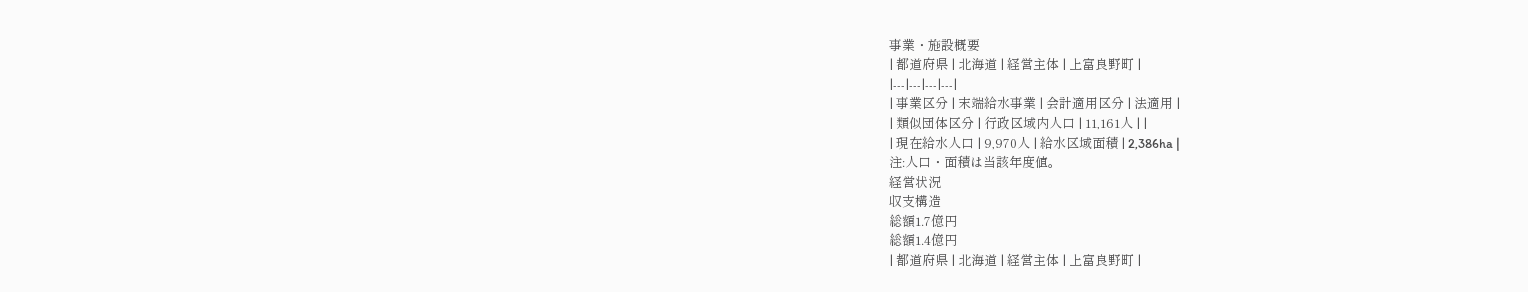事業・施設概要
| 都道府県 | 北海道 | 経営主体 | 上富良野町 |
|---|---|---|---|
| 事業区分 | 末端給水事業 | 会計適用区分 | 法適用 |
| 類似団体区分 | 行政区域内人口 | 11,161人 | |
| 現在給水人口 | 9,970人 | 給水区域面積 | 2,386ha |
注:人口・面積は当該年度値。
経営状況
収支構造
総額1.7億円
総額1.4億円
| 都道府県 | 北海道 | 経営主体 | 上富良野町 |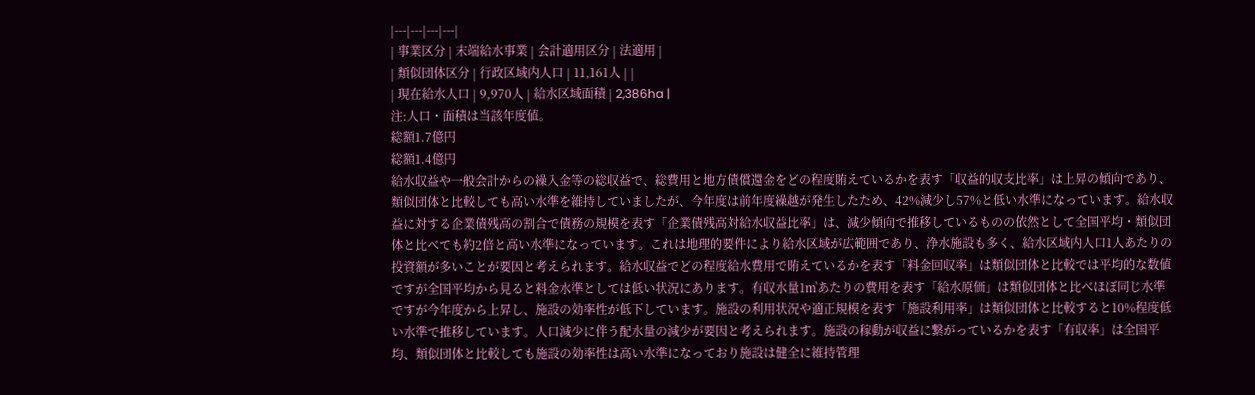|---|---|---|---|
| 事業区分 | 末端給水事業 | 会計適用区分 | 法適用 |
| 類似団体区分 | 行政区域内人口 | 11,161人 | |
| 現在給水人口 | 9,970人 | 給水区域面積 | 2,386ha |
注:人口・面積は当該年度値。
総額1.7億円
総額1.4億円
給水収益や一般会計からの繰入金等の総収益で、総費用と地方債償還金をどの程度賄えているかを表す「収益的収支比率」は上昇の傾向であり、類似団体と比較しても高い水準を維持していましたが、今年度は前年度繰越が発生したため、42%減少し57%と低い水準になっています。給水収益に対する企業債残高の割合で債務の規模を表す「企業債残高対給水収益比率」は、減少傾向で推移しているものの依然として全国平均・類似団体と比べても約2倍と高い水準になっています。これは地理的要件により給水区域が広範囲であり、浄水施設も多く、給水区域内人口1人あたりの投資額が多いことが要因と考えられます。給水収益でどの程度給水費用で賄えているかを表す「料金回収率」は類似団体と比較では平均的な数値ですが全国平均から見ると料金水準としては低い状況にあります。有収水量1㎥あたりの費用を表す「給水原価」は類似団体と比べほぼ同じ水準ですが今年度から上昇し、施設の効率性が低下しています。施設の利用状況や適正規模を表す「施設利用率」は類似団体と比較すると10%程度低い水準で推移しています。人口減少に伴う配水量の減少が要因と考えられます。施設の稼動が収益に繋がっているかを表す「有収率」は全国平均、類似団体と比較しても施設の効率性は高い水準になっており施設は健全に維持管理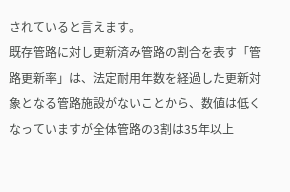されていると言えます。
既存管路に対し更新済み管路の割合を表す「管路更新率」は、法定耐用年数を経過した更新対象となる管路施設がないことから、数値は低くなっていますが全体管路の3割は35年以上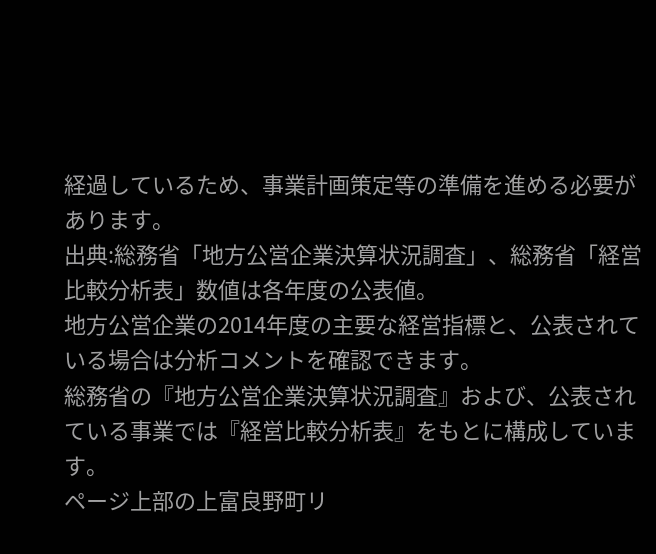経過しているため、事業計画策定等の準備を進める必要があります。
出典:総務省「地方公営企業決算状況調査」、総務省「経営比較分析表」数値は各年度の公表値。
地方公営企業の2014年度の主要な経営指標と、公表されている場合は分析コメントを確認できます。
総務省の『地方公営企業決算状況調査』および、公表されている事業では『経営比較分析表』をもとに構成しています。
ページ上部の上富良野町リ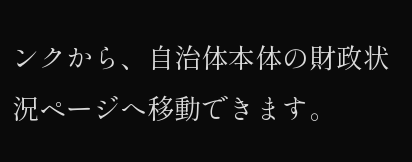ンクから、自治体本体の財政状況ページへ移動できます。